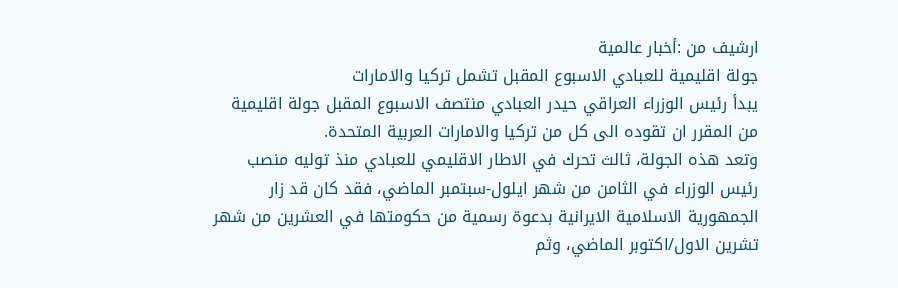ارشيف من :أخبار عالمية
جولة اقليمية للعبادي الاسبوع المقبل تشمل تركيا والامارات
يبدأ رئيس الوزراء العراقي حيدر العبادي منتصف الاسبوع المقبل جولة اقليمية من المقرر ان تقوده الى كل من تركيا والامارات العربية المتحدة.
وتعد هذه الجولة، ثالث تحرك في الاطار الاقليمي للعبادي منذ توليه منصب رئيس الوزراء في الثامن من شهر ايلول-سبتمبر الماضي، فقد كان قد زار الجمهورية الاسلامية الايرانية بدعوة رسمية من حكومتها في العشرين من شهر تشرين الاول/اكتوبر الماضي، وثم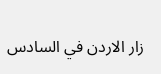زار الاردن في السادس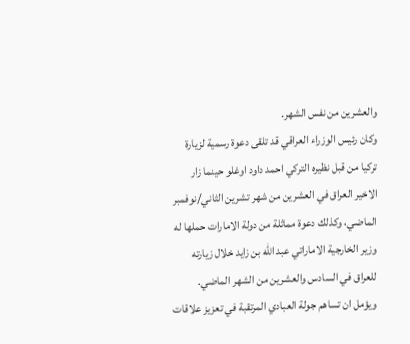والعشرين من نفس الشهر.
وكان رئيس الوزراء العراقي قد تلقى دعوة رسمية لزيارة تركيا من قبل نظيره التركي احمد داود اوغلو حينما زار الاخير العراق في العشرين من شهر تشرين الثاني/نوفمبر الماضي، وكذلك دعوة مماثلة من دولة الامارات حملها له وزير الخارجية الاماراتي عبد الله بن زايد خلال زيارته للعراق في السادس والعشرين من الشهر الماضي.
ويؤمل ان تساهم جولة العبادي المرتقبة في تعزيز علاقات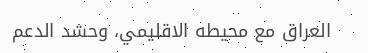العراق مع محيطه الاقليمي، وحشد الدعم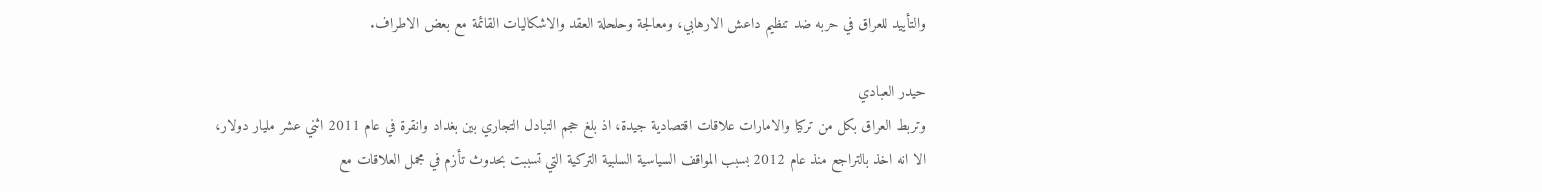والتأييد للعراق في حربه ضد تنظيم داعش الارهابي، ومعالجة وحلحلة العقد والاشكاليات القائمة مع بعض الاطراف.

حيدر العبادي
وتربط العراق بكل من تركيا والامارات علاقات اقتصادية جيدة، اذ بلغ حجم التبادل التجاري بين بغداد وانقرة في عام 2011 اثني عشر مليار دولار، الا انه اخذ بالتراجع منذ عام 2012 بسبب المواقف السياسية السلبية التركية التي تسببت بحدوث تأزم في مجمل العلاقات مع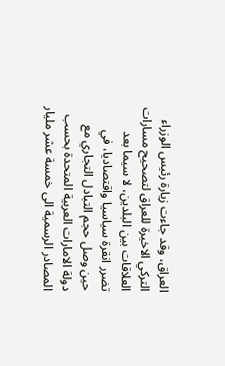العراق، وقد جاءت زيارة رئيس الوزراء التركي الاخيرة للعراق لتصحيح مسارات العلاقات بين البلدين، لا سيما بعد تضرر انقرة سياسيا واقتصاديا، في حين وصل حجم التبادل التجاري مع دولة الامارات العربية المتحدة بحسب المصادر الرسمية الى خمسة عشر مليار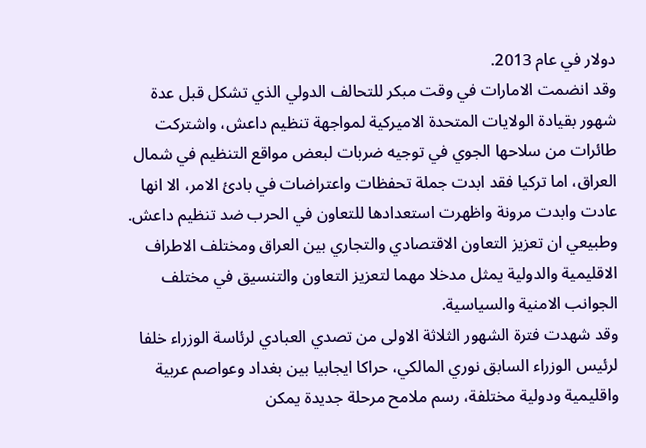دولار في عام 2013.
وقد انضمت الامارات في وقت مبكر للتحالف الدولي الذي تشكل قبل عدة شهور بقيادة الولايات المتحدة الاميركية لمواجهة تنظيم داعش، واشتركت طائرات من سلاحها الجوي في توجيه ضربات لبعض مواقع التنظيم في شمال العراق، اما تركيا فقد ابدت جملة تحفظات واعتراضات في بادئ الامر، الا انها عادت وابدت مرونة واظهرت استعدادها للتعاون في الحرب ضد تنظيم داعش.
وطبيعي ان تعزيز التعاون الاقتصادي والتجاري بين العراق ومختلف الاطراف الاقليمية والدولية يمثل مدخلا مهما لتعزيز التعاون والتنسيق في مختلف الجوانب الامنية والسياسية.
وقد شهدت فترة الشهور الثلاثة الاولى من تصدي العبادي لرئاسة الوزراء خلفا لرئيس الوزراء السابق نوري المالكي، حراكا ايجابيا بين بغداد وعواصم عربية واقليمية ودولية مختلفة، رسم ملامح مرحلة جديدة يمكن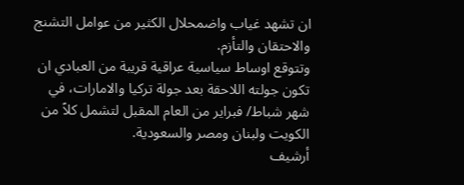ان تشهد غياب واضمحلال الكثير من عوامل التشنج والاحتقان والتأزم.
وتتوقع اوساط سياسية عراقية قريبة من العبادي ان تكون جولته اللاحقة بعد جولة تركيا والامارات، في شهر شباط/ فبراير من العام المقبل لتشمل كلاً من الكويت ولبنان ومصر والسعودية.
أرشيف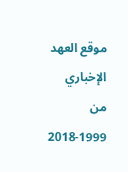موقع العهد الإخباري من 1999-2018